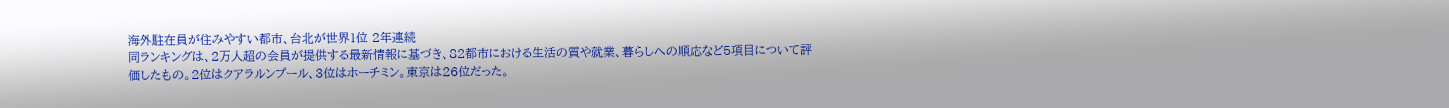海外駐在員が住みやすい都市、台北が世界1位 2年連続
同ランキングは、2万人超の会員が提供する最新情報に基づき、82都市における生活の質や就業、暮らしへの順応など5項目について評価したもの。2位はクアラルンプール、3位はホーチミン。東京は26位だった。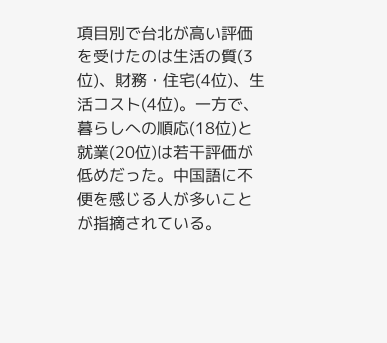項目別で台北が高い評価を受けたのは生活の質(3位)、財務・住宅(4位)、生活コスト(4位)。一方で、暮らしへの順応(18位)と就業(20位)は若干評価が低めだった。中国語に不便を感じる人が多いことが指摘されている。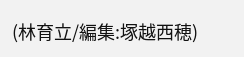(林育立/編集:塚越西穂)